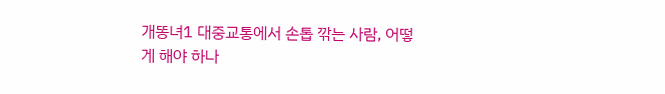개똥녀1 대중교통에서 손톱 깎는 사람, 어떻게 해야 하나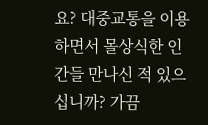요? 대중교통을 이용하면서 몰상식한 인간들 만나신 적 있으십니까? 가끔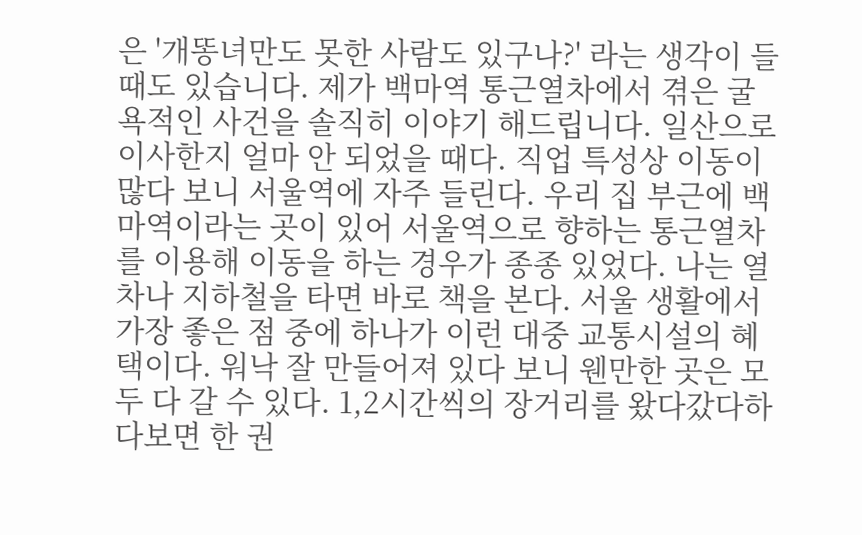은 '개똥녀만도 못한 사람도 있구나?' 라는 생각이 들 때도 있습니다. 제가 백마역 통근열차에서 겪은 굴욕적인 사건을 솔직히 이야기 해드립니다. 일산으로 이사한지 얼마 안 되었을 때다. 직업 특성상 이동이 많다 보니 서울역에 자주 들린다. 우리 집 부근에 백마역이라는 곳이 있어 서울역으로 향하는 통근열차를 이용해 이동을 하는 경우가 종종 있었다. 나는 열차나 지하철을 타면 바로 책을 본다. 서울 생활에서 가장 좋은 점 중에 하나가 이런 대중 교통시설의 혜택이다. 워낙 잘 만들어져 있다 보니 웬만한 곳은 모두 다 갈 수 있다. 1,2시간씩의 장거리를 왔다갔다하다보면 한 권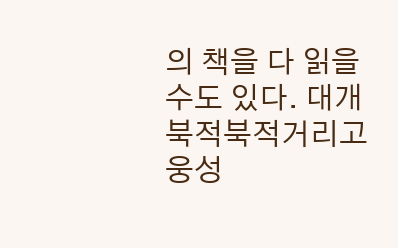의 책을 다 읽을 수도 있다. 대개 북적북적거리고 웅성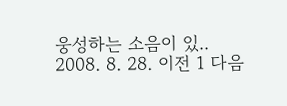웅성하는 소음이 있.. 2008. 8. 28. 이전 1 다음